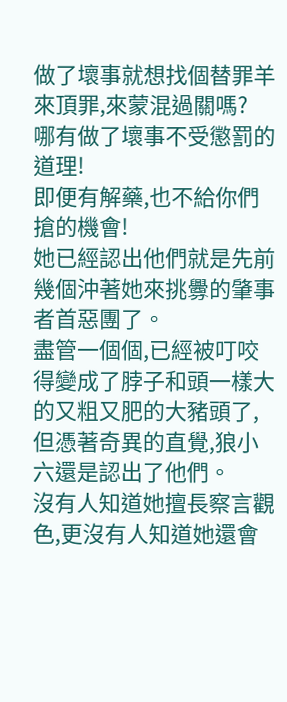做了壞事就想找個替罪羊來頂罪,來蒙混過關嗎?
哪有做了壞事不受懲罰的道理!
即便有解藥,也不給你們搶的機會!
她已經認出他們就是先前幾個沖著她來挑釁的肇事者首惡團了。
盡管一個個,已經被叮咬得變成了脖子和頭一樣大的又粗又肥的大豬頭了,但憑著奇異的直覺,狼小六還是認出了他們。
沒有人知道她擅長察言觀色,更沒有人知道她還會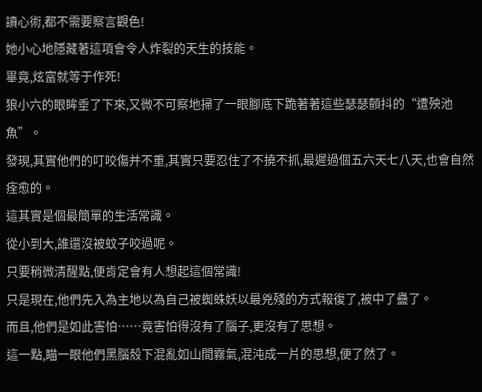讀心術,都不需要察言觀色!
她小心地隱藏著這項會令人炸裂的天生的技能。
畢竟,炫富就等于作死!
狼小六的眼眸垂了下來,又微不可察地掃了一眼腳底下跪著著這些瑟瑟顫抖的“遭殃池魚”。
發現,其實他們的叮咬傷并不重,其實只要忍住了不撓不抓,最遲過個五六天七八天,也會自然痊愈的。
這其實是個最簡單的生活常識。
從小到大,誰還沒被蚊子咬過呢。
只要稍微清醒點,便肯定會有人想起這個常識!
只是現在,他們先入為主地以為自己被蜘蛛妖以最兇殘的方式報復了,被中了蠱了。
而且,他們是如此害怕……竟害怕得沒有了腦子,更沒有了思想。
這一點,瞄一眼他們黑腦殼下混亂如山間霧氣,混沌成一片的思想,便了然了。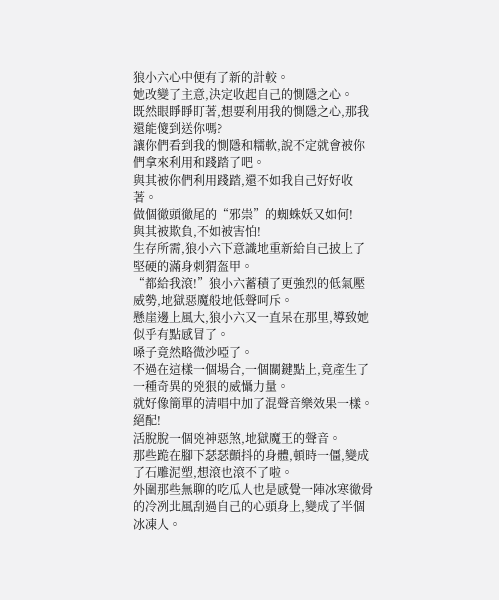狼小六心中便有了新的計較。
她改變了主意,決定收起自己的惻隱之心。
既然眼睜睜盯著,想要利用我的惻隱之心,那我還能傻到送你嗎?
讓你們看到我的惻隱和糯軟,說不定就會被你們拿來利用和踐踏了吧。
與其被你們利用踐踏,還不如我自己好好收著。
做個徹頭徹尾的“邪祟”的蜘蛛妖又如何!
與其被欺負,不如被害怕!
生存所需,狼小六下意識地重新給自己披上了堅硬的滿身刺猬盔甲。
“都給我滾!”狼小六蓄積了更強烈的低氣壓威勢,地獄惡魔般地低聲呵斥。
懸崖邊上風大,狼小六又一直呆在那里,導致她似乎有點感冒了。
嗓子竟然略微沙啞了。
不過在這樣一個場合,一個關鍵點上,竟產生了一種奇異的兇狠的威懾力量。
就好像簡單的清唱中加了混聲音樂效果一樣。
絕配!
活脫脫一個兇神惡煞,地獄魔王的聲音。
那些跪在腳下瑟瑟顫抖的身體,頓時一僵,變成了石雕泥塑,想滾也滾不了啦。
外圍那些無聊的吃瓜人也是感覺一陣冰寒徹骨的冷冽北風刮過自己的心頭身上,變成了半個冰凍人。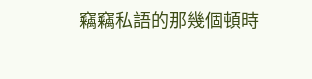竊竊私語的那幾個頓時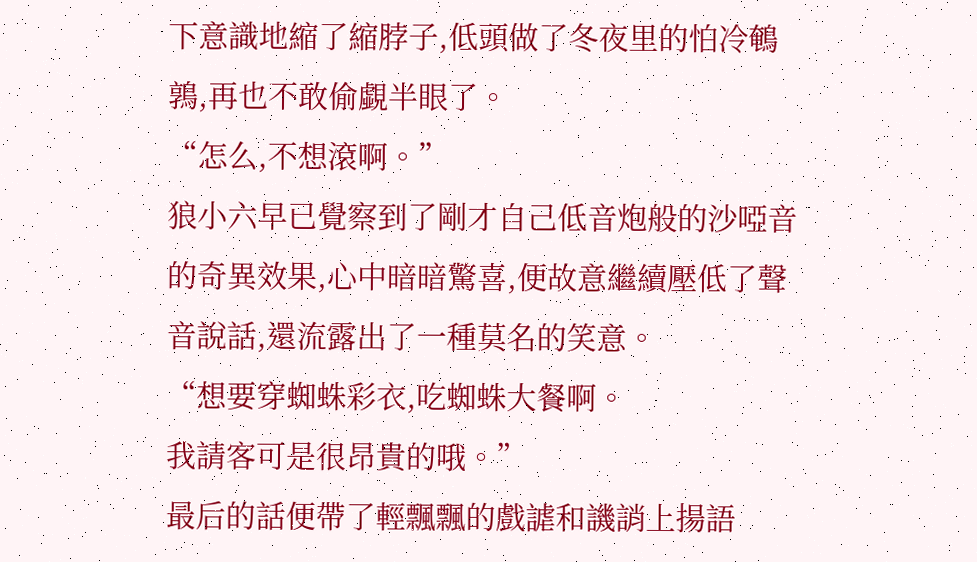下意識地縮了縮脖子,低頭做了冬夜里的怕冷鵪鶉,再也不敢偷覷半眼了。
“怎么,不想滾啊。”
狼小六早已覺察到了剛才自己低音炮般的沙啞音的奇異效果,心中暗暗驚喜,便故意繼續壓低了聲音說話,還流露出了一種莫名的笑意。
“想要穿蜘蛛彩衣,吃蜘蛛大餐啊。
我請客可是很昂貴的哦。”
最后的話便帶了輕飄飄的戲謔和譏誚上揚語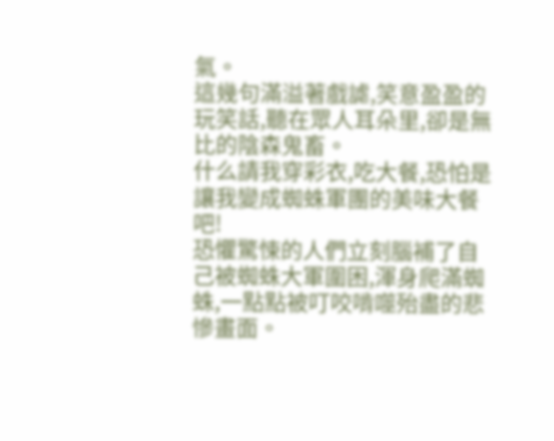氣。
這幾句滿溢著戲謔,笑意盈盈的玩笑話,聽在眾人耳朵里,卻是無比的陰森鬼畜。
什么請我穿彩衣,吃大餐,恐怕是讓我變成蜘蛛軍團的美味大餐吧!
恐懼驚悚的人們立刻腦補了自己被蜘蛛大軍圍困,渾身爬滿蜘蛛,一點點被叮咬啃噬殆盡的悲慘畫面。